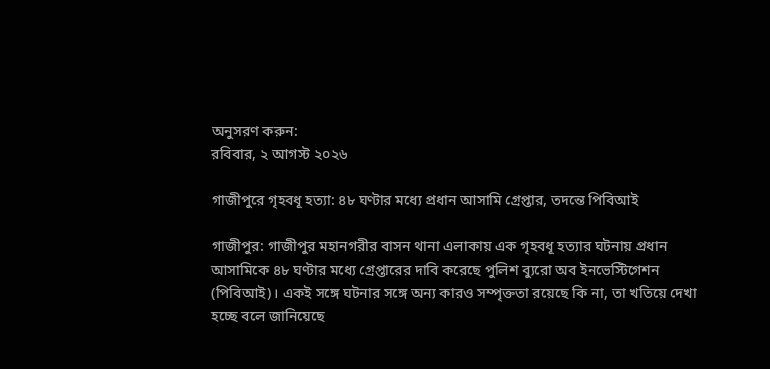অনুসরণ করুন:
রবিবার, ২ আগস্ট ২০২৬

গাজীপুরে গৃহবধূ হত্যা: ৪৮ ঘণ্টার মধ্যে প্রধান আসামি গ্রেপ্তার, তদন্তে পিবিআই

গাজীপুর: গাজীপুর মহানগরীর বাসন থানা এলাকায় এক গৃহবধূ হত্যার ঘটনায় প্রধান আসামিকে ৪৮ ঘণ্টার মধ্যে গ্রেপ্তারের দাবি করেছে পুলিশ ব্যুরো অব ইনভেস্টিগেশন (পিবিআই)। একই সঙ্গে ঘটনার সঙ্গে অন্য কারও সম্পৃক্ততা রয়েছে কি না, তা খতিয়ে দেখা হচ্ছে বলে জানিয়েছে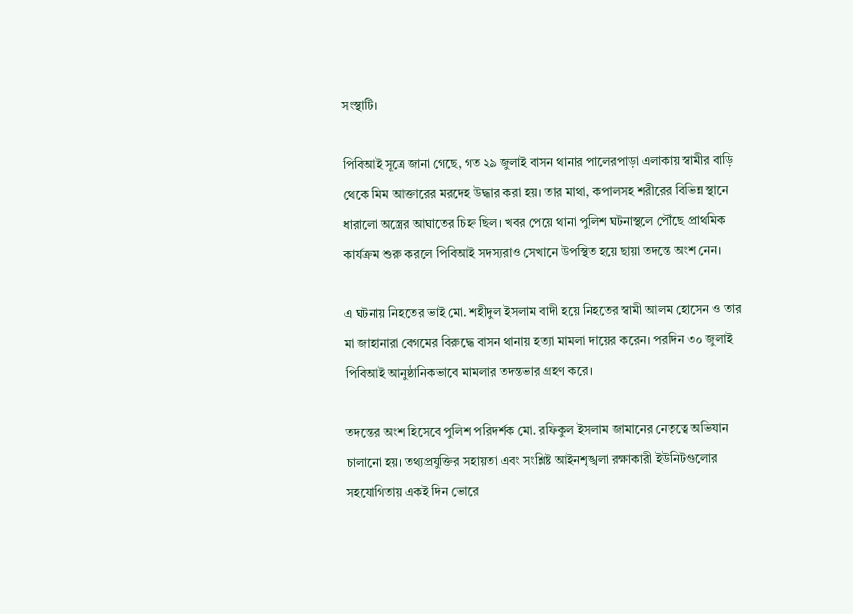সংস্থাটি।

পিবিআই সূত্রে জানা গেছে, গত ২৯ জুলাই বাসন থানার পালেরপাড়া এলাকায় স্বামীর বাড়ি থেকে মিম আক্তারের মরদেহ উদ্ধার করা হয়। তার মাথা, কপালসহ শরীরের বিভিন্ন স্থানে ধারালো অস্ত্রের আঘাতের চিহ্ন ছিল। খবর পেয়ে থানা পুলিশ ঘটনাস্থলে পৌঁছে প্রাথমিক কার্যক্রম শুরু করলে পিবিআই সদস্যরাও সেখানে উপস্থিত হয়ে ছায়া তদন্তে অংশ নেন।

এ ঘটনায় নিহতের ভাই মো. শহীদুল ইসলাম বাদী হয়ে নিহতের স্বামী আলম হোসেন ও তার মা জাহানারা বেগমের বিরুদ্ধে বাসন থানায় হত্যা মামলা দায়ের করেন। পরদিন ৩০ জুলাই পিবিআই আনুষ্ঠানিকভাবে মামলার তদন্তভার গ্রহণ করে।

তদন্তের অংশ হিসেবে পুলিশ পরিদর্শক মো. রফিকুল ইসলাম জামানের নেতৃত্বে অভিযান চালানো হয়। তথ্যপ্রযুক্তির সহায়তা এবং সংশ্লিষ্ট আইনশৃঙ্খলা রক্ষাকারী ইউনিটগুলোর সহযোগিতায় একই দিন ভোরে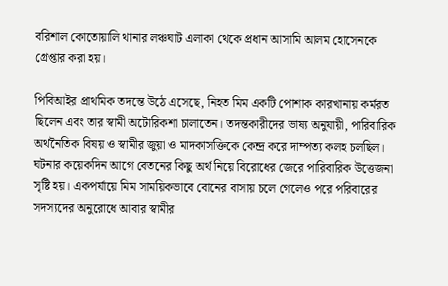বরিশাল কোতোয়ালি থানার লঞ্চঘাট এলাকা থেকে প্রধান আসামি আলম হোসেনকে গ্রেপ্তার করা হয়।

পিবিআইর প্রাথমিক তদন্তে উঠে এসেছে, নিহত মিম একটি পোশাক কারখানায় কর্মরত ছিলেন এবং তার স্বামী অটোরিকশা চালাতেন। তদন্তকারীদের ভাষ্য অনুযায়ী, পারিবারিক অর্থনৈতিক বিষয় ও স্বামীর জুয়া ও মাদকাসক্তিকে কেন্দ্র করে দাম্পত্য কলহ চলছিল। ঘটনার কয়েকদিন আগে বেতনের কিছু অর্থ নিয়ে বিরোধের জেরে পারিবারিক উত্তেজনা সৃষ্টি হয়। একপর্যায়ে মিম সাময়িকভাবে বোনের বাসায় চলে গেলেও পরে পরিবারের সদস্যদের অনুরোধে আবার স্বামীর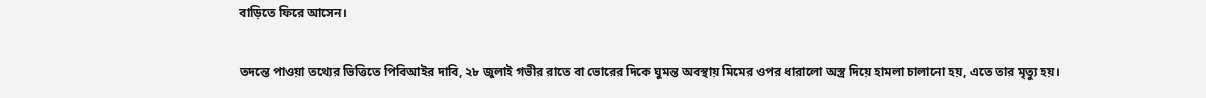বাড়িতে ফিরে আসেন।

তদন্তে পাওয়া তথ্যের ভিত্তিতে পিবিআইর দাবি, ২৮ জুলাই গভীর রাতে বা ভোরের দিকে ঘুমন্ত অবস্থায় মিমের ওপর ধারালো অস্ত্র দিয়ে হামলা চালানো হয়, এতে তার মৃত্যু হয়।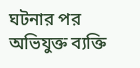ঘটনার পর অভিযুক্ত ব্যক্তি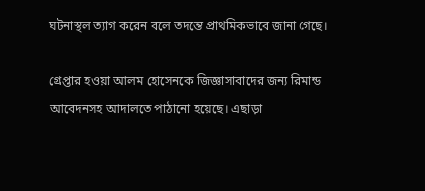ঘটনাস্থল ত্যাগ করেন বলে তদন্তে প্রাথমিকভাবে জানা গেছে।

গ্রেপ্তার হওয়া আলম হোসেনকে জিজ্ঞাসাবাদের জন্য রিমান্ড আবেদনসহ আদালতে পাঠানো হয়েছে। এছাড়া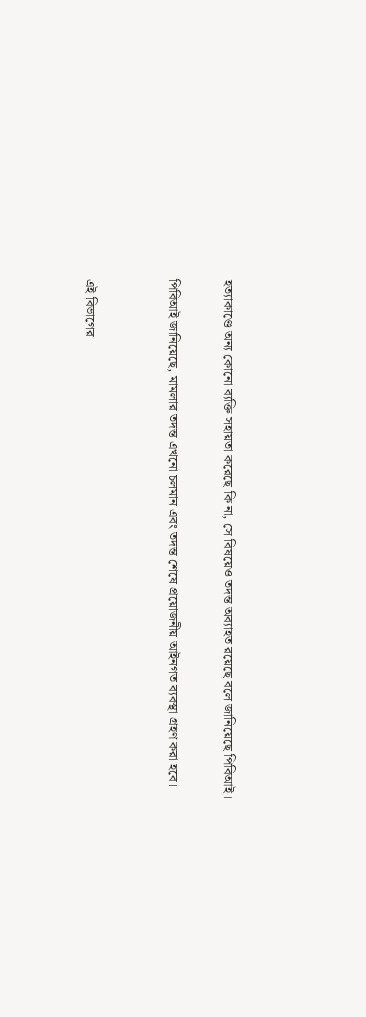হত্যাকাণ্ডে অন্য কোনো ব্যক্তি সহায়তা করেছে কি না, সে বিষয়েও তদন্ত অব্যাহত রয়েছে বলে জানিয়েছে পিবিআই।

পিবিআই জানিয়েছে, মামলার তদন্ত এখনো চলমান এবং তদন্ত শেষে প্রয়োজনীয় আইনগত ব্যবস্থা গ্রহণ করা হবে।


এই বিভাগের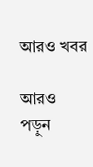আরও খবর

আরও পড়ুন